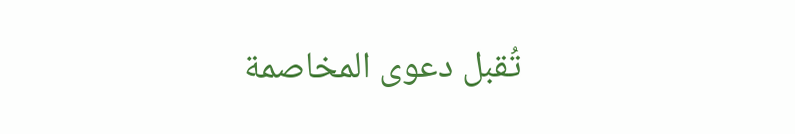تُقبل دعوى المخاصمة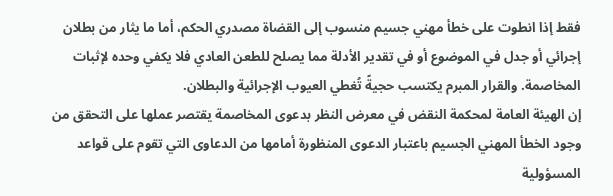فقط إذا انطوت على خطأ مهني جسيم منسوب إلى القضاة مصدري الحكم، أما ما يثار من بطلان إجرائي أو جدل في الموضوع أو في تقدير الأدلة مما يصلح للطعن العادي فلا يكفي وحده لإثبات المخاصمة. والقرار المبرم يكتسب حجيةً تُغطي العيوب الإجرائية والبطلان.
إن الهيئة العامة لمحكمة النقض في معرض النظر بدعوى المخاصمة يقتصر عملها على التحقق من وجود الخطأ المهني الجسيم باعتبار الدعوى المنظورة أمامها من الدعاوى التي تقوم على قواعد المسؤولية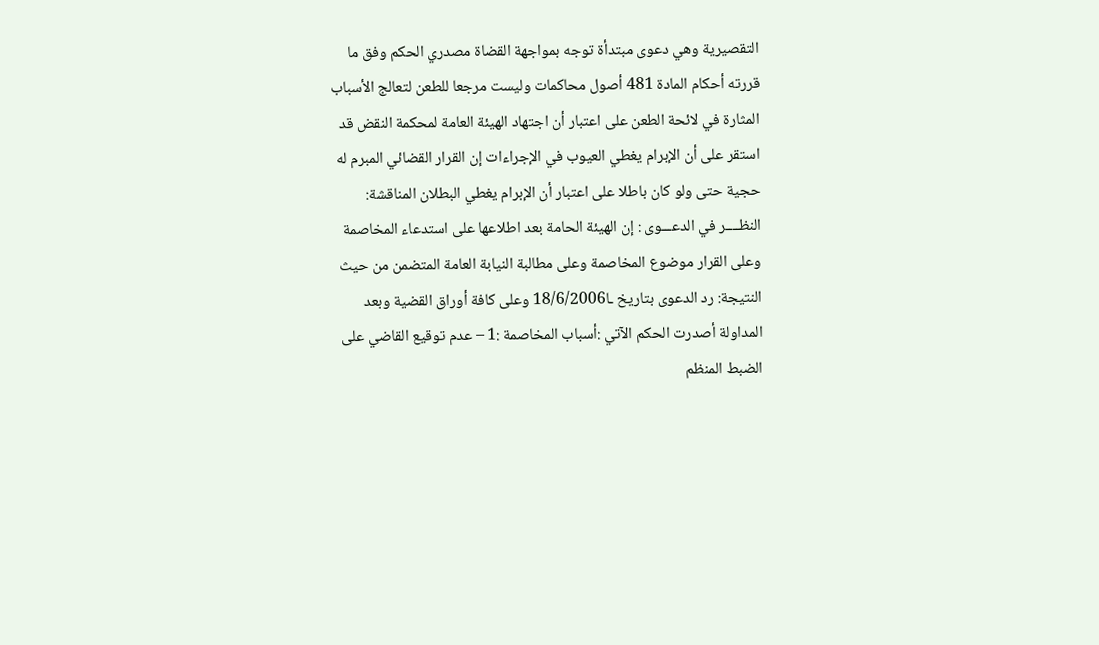التقصيرية وهي دعوى مبتدأة توجه بمواجهة القضاة مصدري الحكم وفق ما قررته أحكام المادة 481 أصول محاكمات وليست مرجعا للطعن لتعالج الأسباب المثارة في لائحة الطعن على اعتبار أن اجتهاد الهيئة العامة لمحكمة النقض قد استقر على أن الإبرام يغطي العيوب في الإجراءات إن القرار القضائي المبرم له حجية حتى ولو كان باطلا على اعتبار أن الإبرام يغطي البطلان المناقشة: النظــــر في الدعـــوى : إن الهيئة الحامة بعد اطلاعها على استدعاء المخاصمة وعلى القرار موضوع المخاصمة وعلى مطالبة النيابة العامة المتضمن من حيث النتيجة: رد الدعوى بتاريخ ـا18/6/2006 وعلى كافة أوراق القضية وبعد المداولة أصدرت الحكم الآتي :أسباب المخاصمة :1 – عدم توقيع القاضي على الضبط المنظم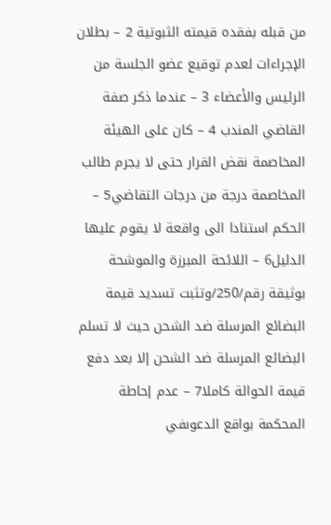من قبله بفقده قيمته الثبوتية 2 – بطلان الإجراءات لعدم توقيع عضو الجلسة من الرئيس والأعضاء 3 – عندما ذكر صفة القاضي المندب 4 – كان على الهيئة المخاصمة نقض القرار حتى لا يجرم طالب المخاصمة درجة من درجات التقاضي5 – الحكم استنادا الى واقعة لا يقوم عليها الدليل6 – اللائحة المبرزة والموشحة بوثيقة رقم/250/وتثبت تسديد قيمة البضائع المرسلة ضد الشحن حيث لا تسلم البضائع المرسلة ضد الشحن إلا بعد دفع قيمة الحوالة كاملا7 – عدم إحاطة المحكمة بواقع الدعوىفي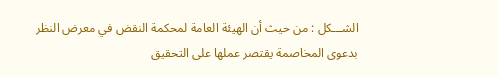الشـــكل : من حيث أن الهيئة العامة لمحكمة النقض في معرض النظر بدعوى المخاصمة يقتصر عملها على التحقيق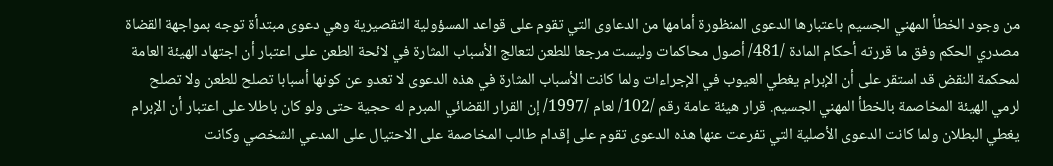من وجود الخطأ المهني الجسيم باعتبارها الدعوى المنظورة أمامها من الدعاوى التي تقوم على قواعد المسؤولية التقصيرية وهي دعوى مبتدأة توجه بمواجهة القضاة مصدري الحكم وفق ما قررته أحكام المادة /481/ أصول محاكمات وليست مرجعا للطعن لتعالج الأسباب المثارة في لائحة الطعن على اعتبار أن اجتهاد الهيئة العامة لمحكمة النقض قد استقر على أن الإبرام يغطي العيوب في الإجراءات ولما كانت الأسباب المثارة في هذه الدعوى لا تعدو عن كونها أسبابا تصلح للطعن ولا تصلح لرمي الهيئة المخاصمة بالخطأ المهني الجسيم. قرار هيئة عامة رقم /102/ لعام /1997/ إن القرار القضائي المبرم له حجية حتى ولو كان باطلا على اعتبار أن الإبرام يغطي البطلان ولما كانت الدعوى الأصلية التي تفرعت عنها هذه الدعوى تقوم على إقدام طالب المخاصمة على الاحتيال على المدعي الشخصي وكانت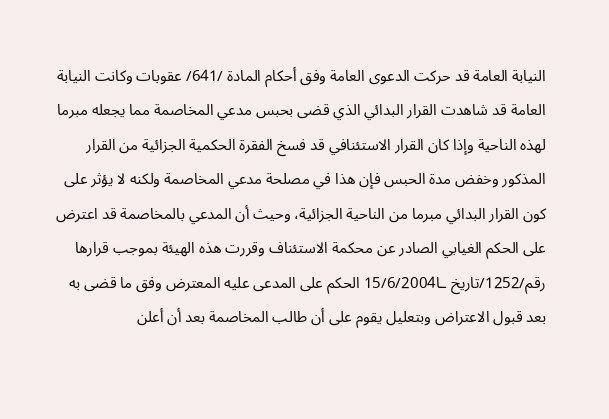النيابة العامة قد حركت الدعوى العامة وفق أحكام المادة /641/ عقوبات وكانت النيابة العامة قد شاهدت القرار البدائي الذي قضى بحبس مدعي المخاصمة مما يجعله مبرما لهذه الناحية وإذا كان القرار الاستئنافي قد فسخ الفقرة الحكمية الجزائية من القرار المذكور وخفض مدة الحبس فإن هذا في مصلحة مدعي المخاصمة ولكنه لا يؤثر على كون القرار البدائي مبرما من الناحية الجزائية، وحيث أن المدعي بالمخاصمة قد اعترض على الحكم الغيابي الصادر عن محكمة الاستئناف وقررت هذه الهيئة بموجب قرارها رقم/1252/تاريخ ـا15/6/2004 الحكم على المدعى عليه المعترض وفق ما قضى به بعد قبول الاعتراض وبتعليل يقوم على أن طالب المخاصمة بعد أن أعلن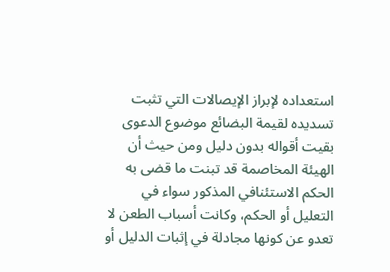استعداده لإبراز الإيصالات التي تثبت تسديده لقيمة البضائع موضوع الدعوى بقيت أقواله بدون دليل ومن حيث أن الهيئة المخاصمة قد تبنت ما قضى به الحكم الاستئنافي المذكور سواء في التعليل أو الحكم، وكانت أسباب الطعن لا تعدو عن كونها مجادلة في إثبات الدليل أو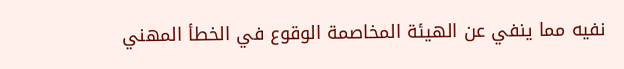نفيه مما ينفي عن الهيئة المخاصمة الوقوع في الخطأ المهني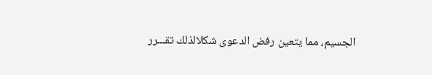الجسيم، مما يتعين رفض الدعوى شكلالذلك تقـــرر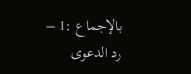بالإجماع :1 – رد الدعوى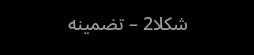شكلا2 – تضمينه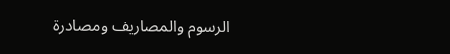الرسوم والمصاريف ومصادرة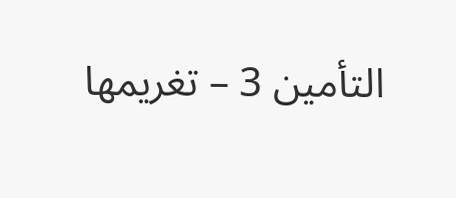التأمين 3 – تغريمها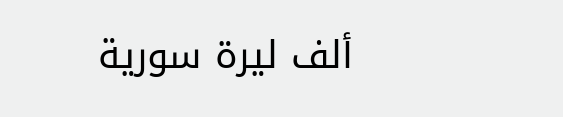ألف ليرة سورية